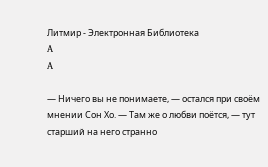Литмир - Электронная Библиотека
A
A

— Ничего вы не понимаете, — остался при своём мнении Сон Хо. — Там же о любви поётся, — тут старший на него странно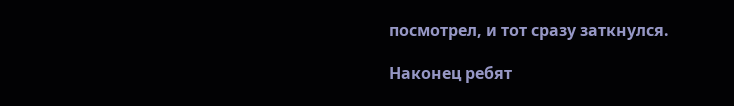посмотрел, и тот сразу заткнулся.

Наконец ребят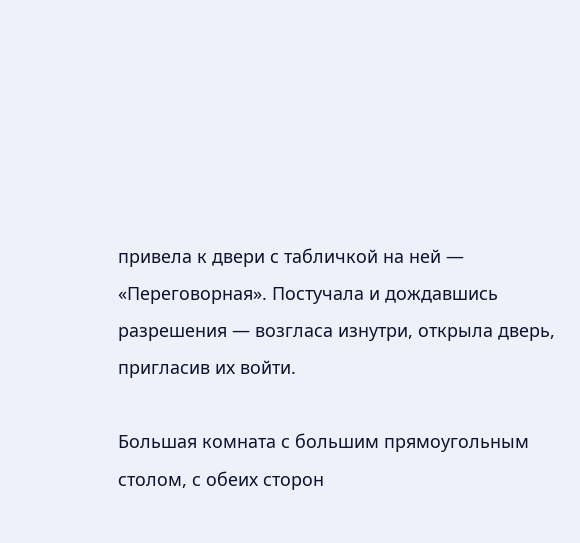привела к двери с табличкой на ней — «Переговорная». Постучала и дождавшись разрешения — возгласа изнутри, открыла дверь, пригласив их войти.

Большая комната с большим прямоугольным столом, с обеих сторон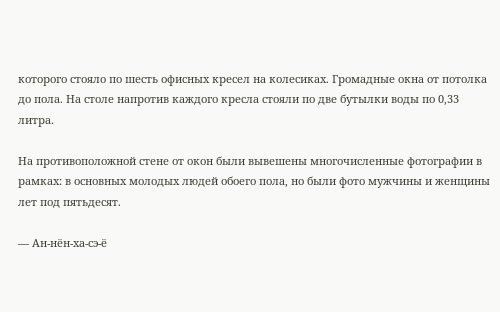которого стояло по шесть офисных кресел на колесиках. Громадные окна от потолка до пола. На столе напротив каждого кресла стояли по две бутылки воды по 0,33 литра.

На противоположной стене от окон были вывешены многочисленные фотографии в рамках: в основных молодых людей обоего пола, но были фото мужчины и женщины лет под пятьдесят.

— Ан-нён-ха-сэ-ё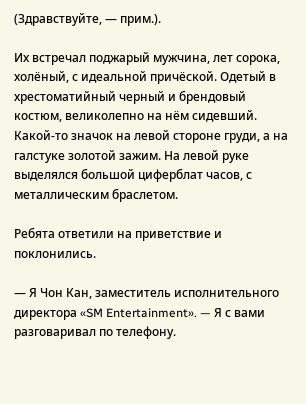(Здравствуйте, — прим.).

Их встречал поджарый мужчина, лет сорока, холёный, с идеальной причёской. Одетый в хрестоматийный черный и брендовый костюм, великолепно на нём сидевший. Какой-то значок на левой стороне груди, а на галстуке золотой зажим. На левой руке выделялся большой циферблат часов, с металлическим браслетом.

Ребята ответили на приветствие и поклонились.

— Я Чон Кан, заместитель исполнительного директора «SM Entertainment». — Я с вами разговаривал по телефону.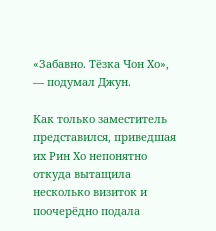«Забавно. Тёзка Чон Хо», — подумал Джун.

Как только заместитель представился, приведшая их Рин Хо непонятно откуда вытащила несколько визиток и поочерёдно подала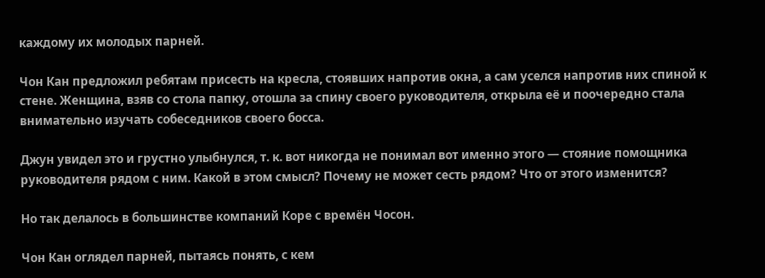каждому их молодых парней.

Чон Кан предложил ребятам присесть на кресла, стоявших напротив окна, а сам уселся напротив них спиной к стене. Женщина, взяв со стола папку, отошла за спину своего руководителя, открыла её и поочередно стала внимательно изучать собеседников своего босса.

Джун увидел это и грустно улыбнулся, т. к. вот никогда не понимал вот именно этого — стояние помощника руководителя рядом с ним. Какой в этом смысл? Почему не может сесть рядом? Что от этого изменится?

Но так делалось в большинстве компаний Коре с времён Чосон.

Чон Кан оглядел парней, пытаясь понять, с кем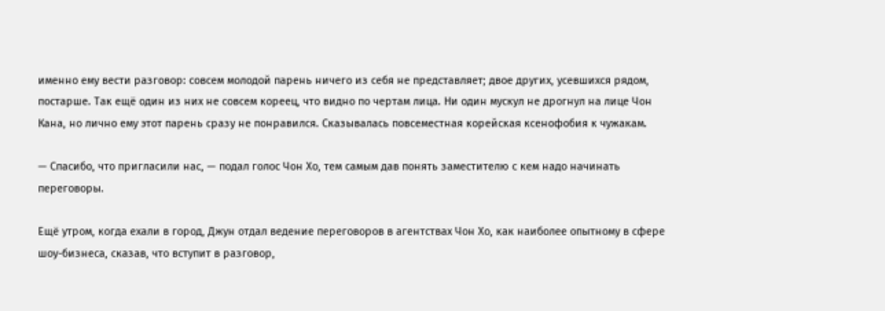именно ему вести разговор: совсем молодой парень ничего из себя не представляет; двое других, усевшихся рядом, постарше. Так ещё один из них не совсем кореец, что видно по чертам лица. Ни один мускул не дрогнул на лице Чон Кана, но лично ему этот парень сразу не понравился. Сказывалась повсеместная корейская ксенофобия к чужакам.

— Спасибо, что пригласили нас, — подал голос Чон Хо, тем самым дав понять заместителю с кем надо начинать переговоры.

Ещё утром, когда ехали в город, Джун отдал ведение переговоров в агентствах Чон Хо, как наиболее опытному в сфере шоу-бизнеса, сказав, что вступит в разговор,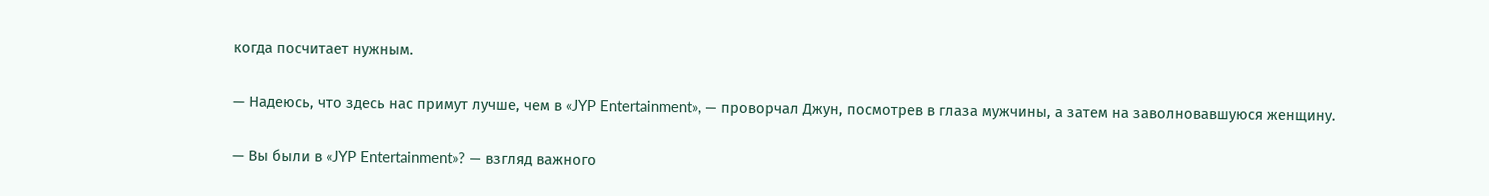когда посчитает нужным.

— Надеюсь, что здесь нас примут лучше, чем в «JYP Entertainment», — проворчал Джун, посмотрев в глаза мужчины, а затем на заволновавшуюся женщину.

— Вы были в «JYP Entertainment»? — взгляд важного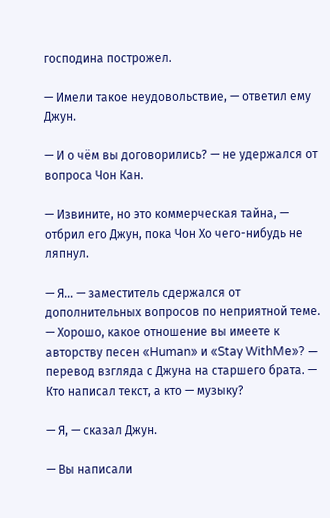господина построжел.

— Имели такое неудовольствие, — ответил ему Джун.

— И о чём вы договорились? — не удержался от вопроса Чон Кан.

— Извините, но это коммерческая тайна, — отбрил его Джун, пока Чон Хо чего-нибудь не ляпнул.

— Я… — заместитель сдержался от дополнительных вопросов по неприятной теме. — Хорошо, какое отношение вы имеете к авторству песен «Human» и «Stay WithMe»? — перевод взгляда с Джуна на старшего брата. — Кто написал текст, а кто — музыку?

— Я, — сказал Джун.

— Вы написали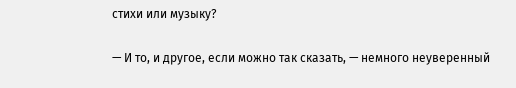стихи или музыку?

— И то, и другое, если можно так сказать, — немного неуверенный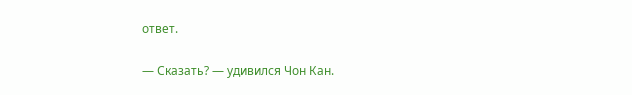ответ.

— Сказать? — удивился Чон Кан.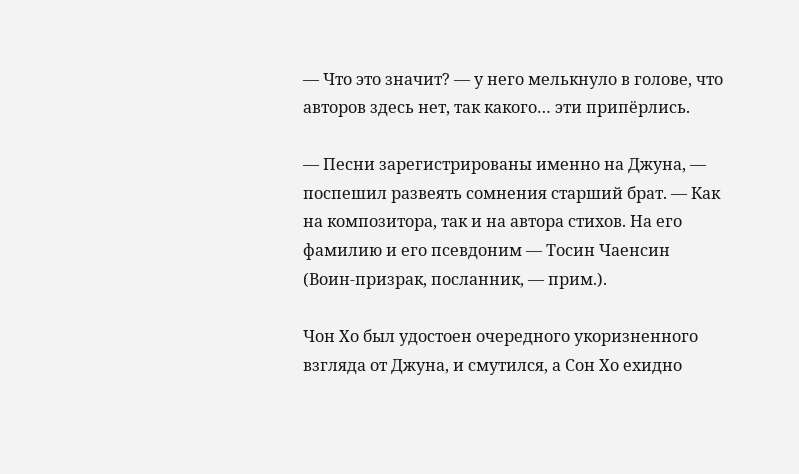— Что это значит? — у него мелькнуло в голове, что авторов здесь нет, так какого… эти припёрлись.

— Песни зарегистрированы именно на Джуна, — поспешил развеять сомнения старший брат. — Как на композитора, так и на автора стихов. На его фамилию и его псевдоним — Тосин Чаенсин (Воин-призрак, посланник, — прим.).

Чон Хо был удостоен очередного укоризненного взгляда от Джуна, и смутился, а Сон Хо ехидно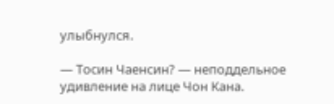улыбнулся.

— Тосин Чаенсин? — неподдельное удивление на лице Чон Кана.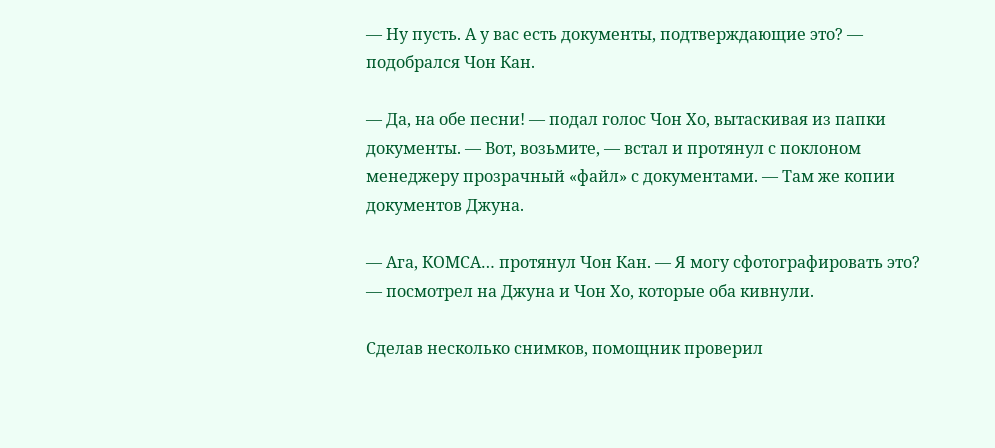— Ну пусть. А у вас есть документы, подтверждающие это? — подобрался Чон Кан.

— Да, на обе песни! — подал голос Чон Хо, вытаскивая из папки документы. — Вот, возьмите, — встал и протянул с поклоном менеджеру прозрачный «файл» с документами. — Там же копии документов Джуна.

— Ага, КОМСА… протянул Чон Кан. — Я могу сфотографировать это? — посмотрел на Джуна и Чон Хо, которые оба кивнули.

Сделав несколько снимков, помощник проверил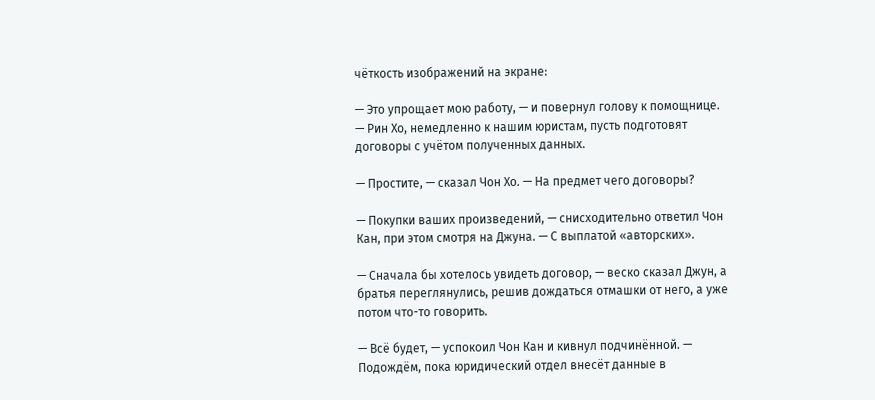чёткость изображений на экране:

— Это упрощает мою работу, — и повернул голову к помощнице. — Рин Хо, немедленно к нашим юристам, пусть подготовят договоры с учётом полученных данных.

— Простите, — сказал Чон Хо. — На предмет чего договоры?

— Покупки ваших произведений, — снисходительно ответил Чон Кан, при этом смотря на Джуна. — С выплатой «авторских».

— Сначала бы хотелось увидеть договор, — веско сказал Джун, а братья переглянулись, решив дождаться отмашки от него, а уже потом что-то говорить.

— Всё будет, — успокоил Чон Кан и кивнул подчинённой. — Подождём, пока юридический отдел внесёт данные в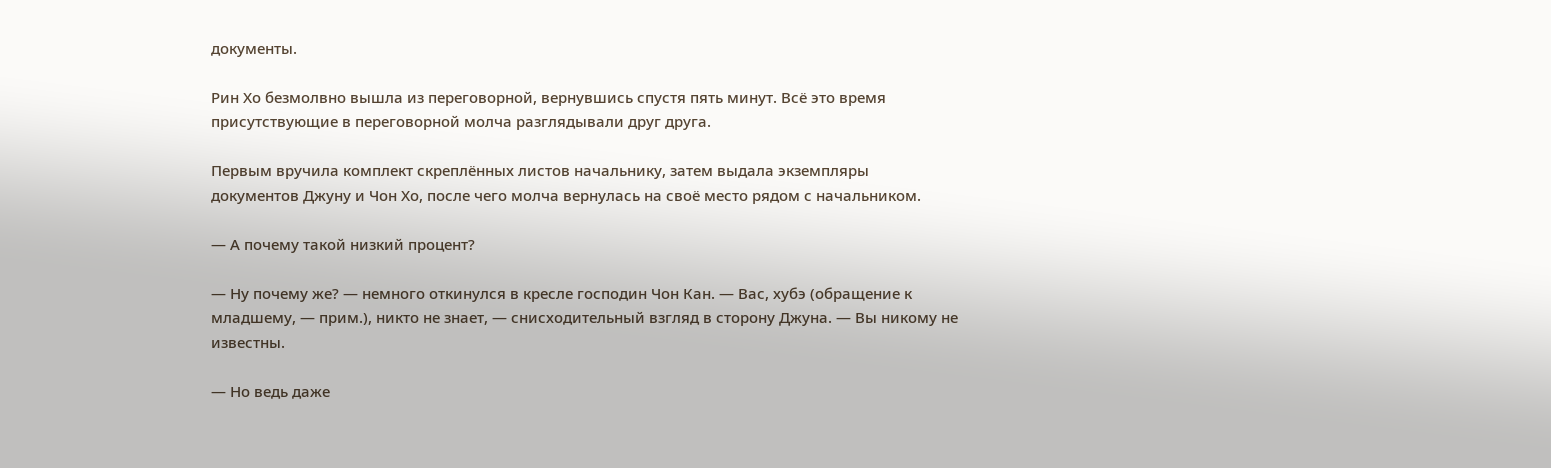документы.

Рин Хо безмолвно вышла из переговорной, вернувшись спустя пять минут. Всё это время присутствующие в переговорной молча разглядывали друг друга.

Первым вручила комплект скреплённых листов начальнику, затем выдала экземпляры документов Джуну и Чон Хо, после чего молча вернулась на своё место рядом с начальником.

— А почему такой низкий процент?

— Ну почему же? — немного откинулся в кресле господин Чон Кан. — Вас, хубэ (обращение к младшему, — прим.), никто не знает, — снисходительный взгляд в сторону Джуна. — Вы никому не известны.

— Но ведь даже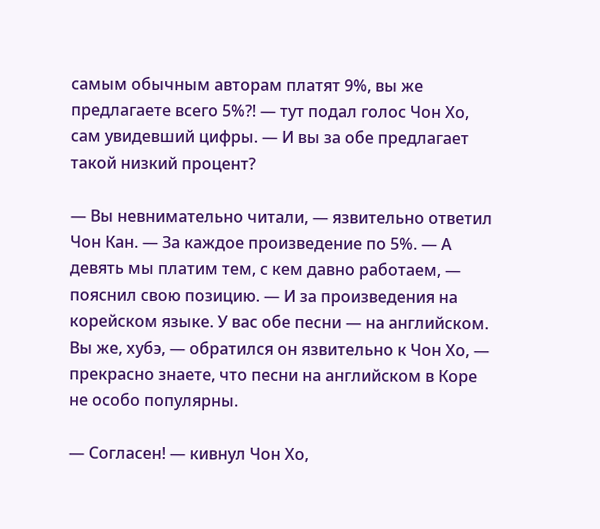самым обычным авторам платят 9%, вы же предлагаете всего 5%⁈ — тут подал голос Чон Хо, сам увидевший цифры. — И вы за обе предлагает такой низкий процент?

— Вы невнимательно читали, — язвительно ответил Чон Кан. — За каждое произведение по 5%. — А девять мы платим тем, с кем давно работаем, — пояснил свою позицию. — И за произведения на корейском языке. У вас обе песни — на английском. Вы же, хубэ, — обратился он язвительно к Чон Хо, — прекрасно знаете, что песни на английском в Коре не особо популярны.

— Согласен! — кивнул Чон Хо,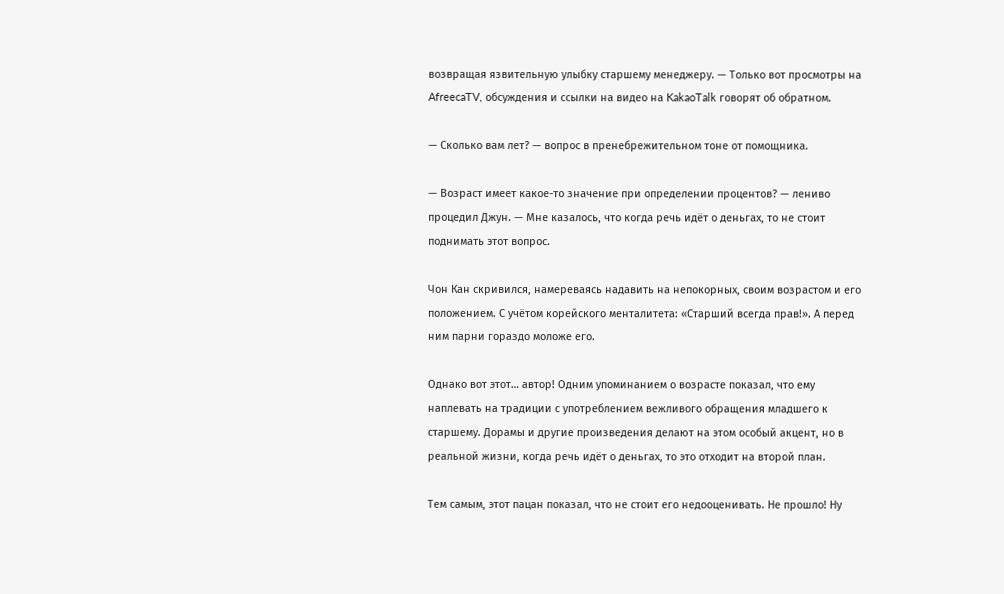возвращая язвительную улыбку старшему менеджеру. — Только вот просмотры на AfreecaTV, обсуждения и ссылки на видео на KakaoTalk говорят об обратном.

— Сколько вам лет? — вопрос в пренебрежительном тоне от помощника.

— Возраст имеет какое-то значение при определении процентов? — лениво процедил Джун. — Мне казалось, что когда речь идёт о деньгах, то не стоит поднимать этот вопрос.

Чон Кан скривился, намереваясь надавить на непокорных, своим возрастом и его положением. С учётом корейского менталитета: «Старший всегда прав!». А перед ним парни гораздо моложе его.

Однако вот этот… автор! Одним упоминанием о возрасте показал, что ему наплевать на традиции с употреблением вежливого обращения младшего к старшему. Дорамы и другие произведения делают на этом особый акцент, но в реальной жизни, когда речь идёт о деньгах, то это отходит на второй план.

Тем самым, этот пацан показал, что не стоит его недооценивать. Не прошло! Ну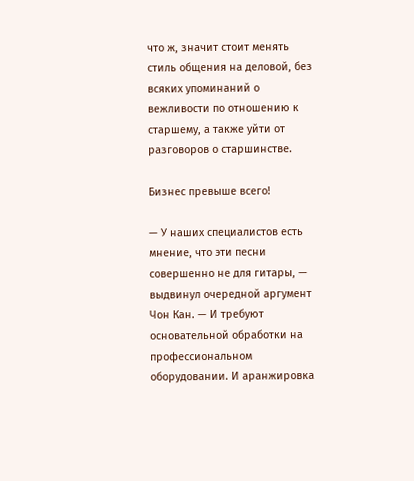что ж, значит стоит менять стиль общения на деловой, без всяких упоминаний о вежливости по отношению к старшему, а также уйти от разговоров о старшинстве.

Бизнес превыше всего!

— У наших специалистов есть мнение, что эти песни совершенно не для гитары, — выдвинул очередной аргумент Чон Кан. — И требуют основательной обработки на профессиональном оборудовании. И аранжировка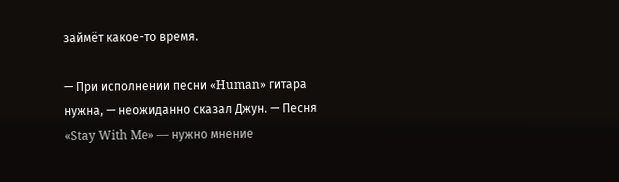займёт какое-то время.

— При исполнении песни «Human» гитара нужна, — неожиданно сказал Джун. — Песня «Stay With Me» — нужно мнение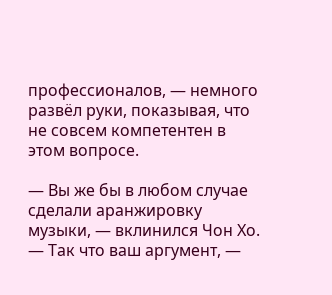профессионалов, — немного развёл руки, показывая, что не совсем компетентен в этом вопросе.

— Вы же бы в любом случае сделали аранжировку музыки, — вклинился Чон Хо. — Так что ваш аргумент, —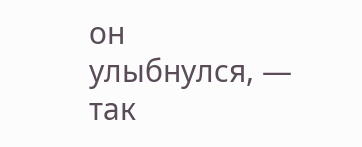он улыбнулся, — так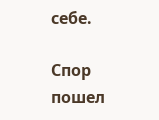себе.

Спор пошел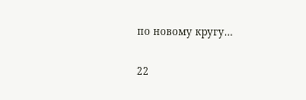по новому кругу…

22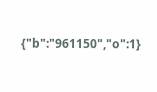{"b":"961150","o":1}